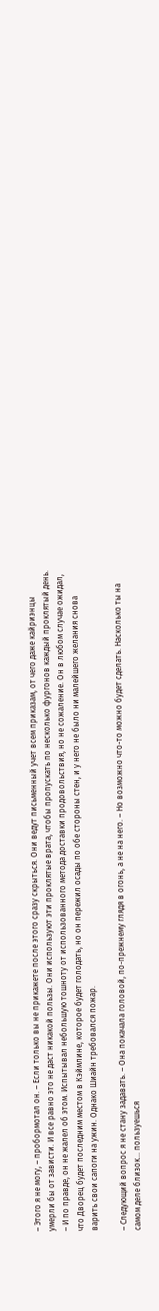– Этого я не могу, – пробормотал он. – Если только вы не прикажете после этого сразу скрыться. Они ведут письменный учет всем приказам, от чего даже кайриэнцы умерли бы от зависти. И все равно это не даст никакой пользы. Они используют эти проклятые врата, чтобы пропускать по несколько фургонов каждый проклятый день. – И по правде, он не жалел об этом. Испытывал небольшую тошноту от использованного метода доставки продовольствия, но не сожаление. Он в любом случае ожидал, что Дворец будет последним местом в Кэймлине, которое будет голодать, но он пережил осады по обе стороны стен, и у него не было ни малейшего желания снова варить свои сапоги на ужин. Однако Шиайн требовался пожар.

– Следующий вопрос я не стану задавать. – Она покачала головой, по-прежнему глядя в огонь, а не на него. – Но возможно что-то можно будет сделать. Насколько ты на самом деле близок… пользуешься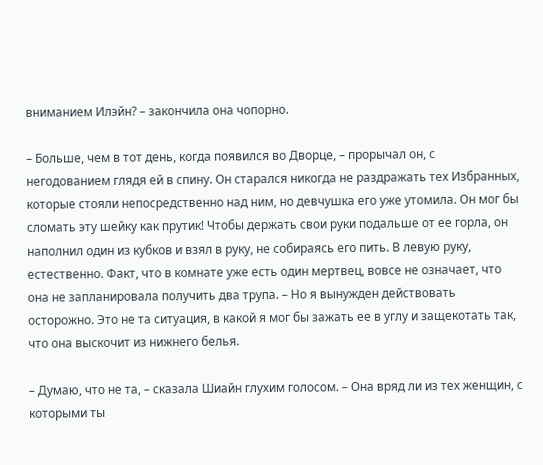вниманием Илэйн? – закончила она чопорно.

– Больше, чем в тот день, когда появился во Дворце, – прорычал он, с негодованием глядя ей в спину. Он старался никогда не раздражать тех Избранных, которые стояли непосредственно над ним, но девчушка его уже утомила. Он мог бы сломать эту шейку как прутик! Чтобы держать свои руки подальше от ее горла, он наполнил один из кубков и взял в руку, не собираясь его пить. В левую руку, естественно. Факт, что в комнате уже есть один мертвец, вовсе не означает, что она не запланировала получить два трупа. – Но я вынужден действовать осторожно. Это не та ситуация, в какой я мог бы зажать ее в углу и защекотать так, что она выскочит из нижнего белья.

– Думаю, что не та, – сказала Шиайн глухим голосом. – Она вряд ли из тех женщин, с которыми ты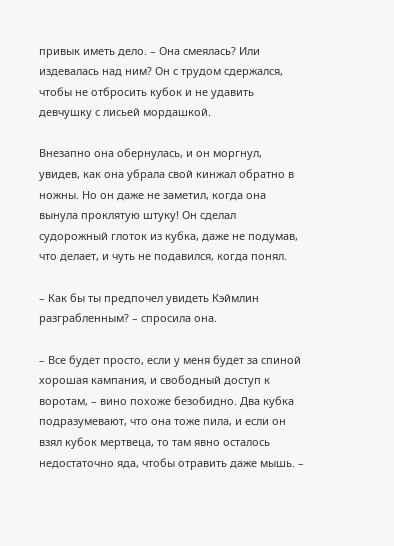привык иметь дело. – Она смеялась? Или издевалась над ним? Он с трудом сдержался, чтобы не отбросить кубок и не удавить девчушку с лисьей мордашкой.

Внезапно она обернулась, и он моргнул, увидев, как она убрала свой кинжал обратно в ножны. Но он даже не заметил, когда она вынула проклятую штуку! Он сделал судорожный глоток из кубка, даже не подумав, что делает, и чуть не подавился, когда понял.

– Как бы ты предпочел увидеть Кэймлин разграбленным? – спросила она.

– Все будет просто, если у меня будет за спиной хорошая кампания, и свободный доступ к воротам, – вино похоже безобидно. Два кубка подразумевают, что она тоже пила, и если он взял кубок мертвеца, то там явно осталось недостаточно яда, чтобы отравить даже мышь. –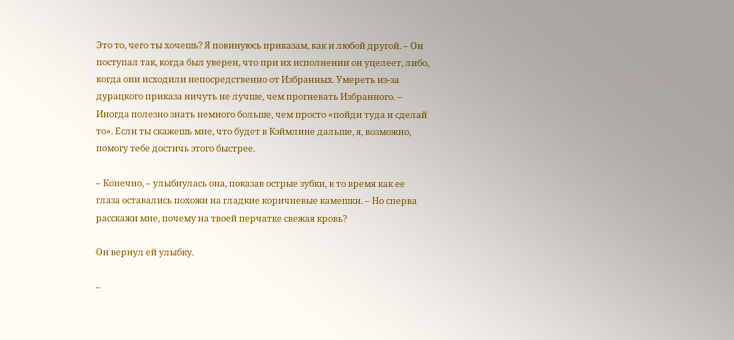Это то, чего ты хочешь? Я повинуюсь приказам, как и любой другой. – Он поступал так, когда был уверен, что при их исполнении он уцелеет, либо, когда они исходили непосредственно от Избранных. Умереть из-за дурацкого приказа ничуть не лучше, чем прогневать Избранного. – Иногда полезно знать немного больше, чем просто «пойди туда и сделай то». Если ты скажешь мне, что будет в Кэймлине дальше, я, возможно, помогу тебе достичь этого быстрее.

– Конечно, – улыбнулась она, показав острые зубки, в то время как ее глаза оставались похожи на гладкие коричневые камешки. – Но сперва расскажи мне, почему на твоей перчатке свежая кровь?

Он вернул ей улыбку.

–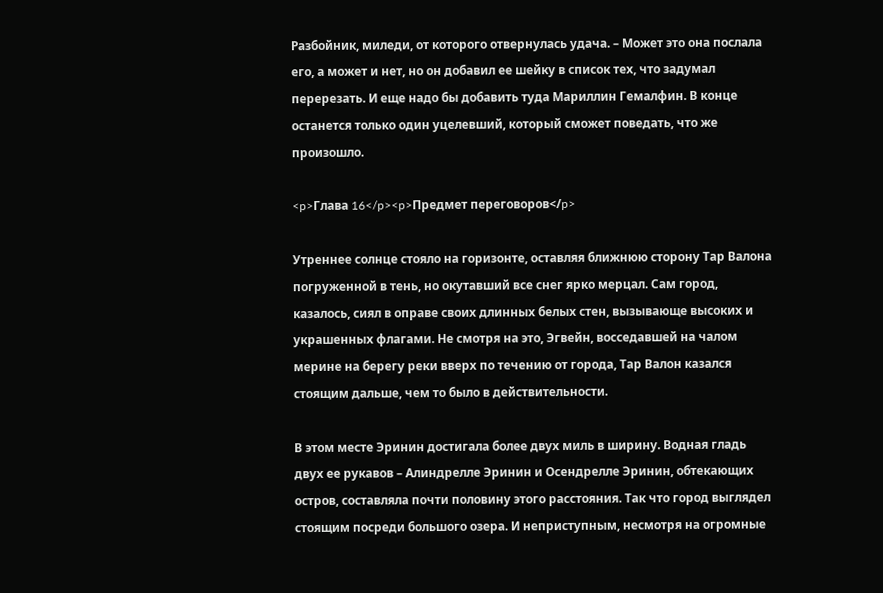Разбойник, миледи, от которого отвернулась удача. – Может это она послала его, а может и нет, но он добавил ее шейку в список тех, что задумал перерезать. И еще надо бы добавить туда Мариллин Гемалфин. В конце останется только один уцелевший, который сможет поведать, что же произошло.

<p>Глава 16</p><p>Предмет переговоров</p>

Утреннее солнце стояло на горизонте, оставляя ближнюю сторону Тар Валона погруженной в тень, но окутавший все снег ярко мерцал. Сам город, казалось, сиял в оправе своих длинных белых стен, вызывающе высоких и украшенных флагами. Не смотря на это, Эгвейн, восседавшей на чалом мерине на берегу реки вверх по течению от города, Тар Валон казался стоящим дальше, чем то было в действительности.

В этом месте Эринин достигала более двух миль в ширину. Водная гладь двух ее рукавов – Алиндрелле Эринин и Осендрелле Эринин, обтекающих остров, составляла почти половину этого расстояния. Так что город выглядел стоящим посреди большого озера. И неприступным, несмотря на огромные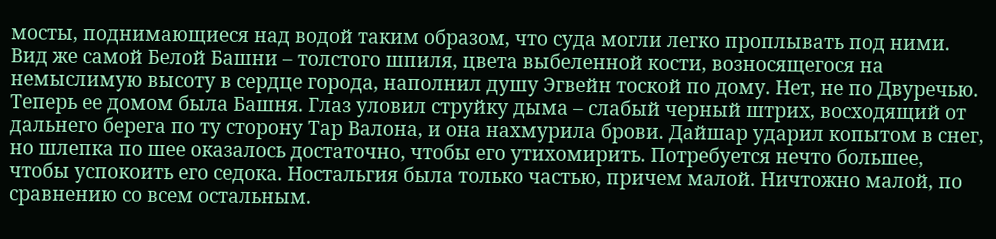мосты, поднимающиеся над водой таким образом, что суда могли легко проплывать под ними. Вид же самой Белой Башни – толстого шпиля, цвета выбеленной кости, возносящегося на немыслимую высоту в сердце города, наполнил душу Эгвейн тоской по дому. Нет, не по Двуречью. Теперь ее домом была Башня. Глаз уловил струйку дыма – слабый черный штрих, восходящий от дальнего берега по ту сторону Тар Валона, и она нахмурила брови. Дайшар ударил копытом в снег, но шлепка по шее оказалось достаточно, чтобы его утихомирить. Потребуется нечто большее, чтобы успокоить его седока. Ностальгия была только частью, причем малой. Ничтожно малой, по сравнению со всем остальным.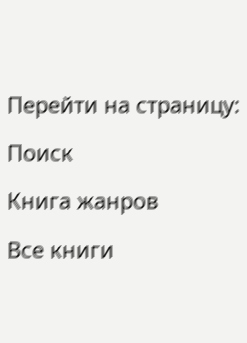Перейти на страницу:

Поиск

Книга жанров

Все книги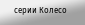серии Колесо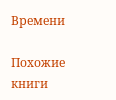Времени

Похожие книги